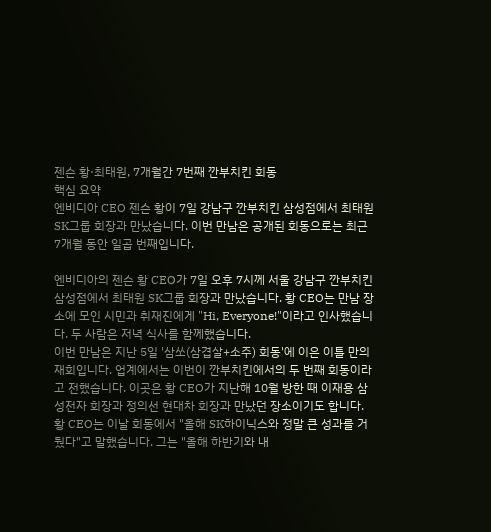젠슨 황·최태원, 7개월간 7번째 깐부치킨 회동
핵심 요약
엔비디아 CEO 젠슨 황이 7일 강남구 깐부치킨 삼성점에서 최태원 SK그룹 회장과 만났습니다. 이번 만남은 공개된 회동으로는 최근 7개월 동안 일곱 번째입니다.

엔비디아의 젠슨 황 CEO가 7일 오후 7시께 서울 강남구 깐부치킨 삼성점에서 최태원 SK그룹 회장과 만났습니다. 황 CEO는 만남 장소에 모인 시민과 취재진에게 "Hi, Everyone!"이라고 인사했습니다. 두 사람은 저녁 식사를 함께했습니다.
이번 만남은 지난 5일 '삼쏘(삼겹살+소주) 회동'에 이은 이틀 만의 재회입니다. 업계에서는 이번이 깐부치킨에서의 두 번째 회동이라고 전했습니다. 이곳은 황 CEO가 지난해 10월 방한 때 이재용 삼성전자 회장과 정의선 현대차 회장과 만났던 장소이기도 합니다.
황 CEO는 이날 회동에서 "올해 SK하이닉스와 정말 큰 성과를 거뒀다"고 말했습니다. 그는 "올해 하반기와 내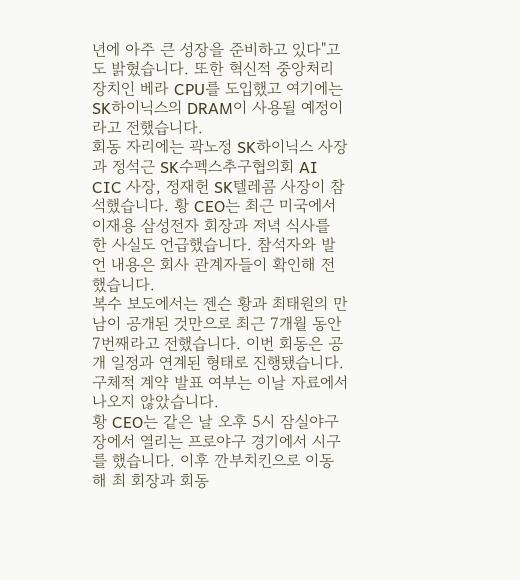년에 아주 큰 성장을 준비하고 있다"고도 밝혔습니다. 또한 혁신적 중앙처리장치인 베라 CPU를 도입했고 여기에는 SK하이닉스의 DRAM이 사용될 예정이라고 전했습니다.
회동 자리에는 곽노정 SK하이닉스 사장과 정석근 SK수펙스추구협의회 AI CIC 사장, 정재헌 SK텔레콤 사장이 참석했습니다. 황 CEO는 최근 미국에서 이재용 삼성전자 회장과 저녁 식사를 한 사실도 언급했습니다. 참석자와 발언 내용은 회사 관계자들이 확인해 전했습니다.
복수 보도에서는 젠슨 황과 최태원의 만남이 공개된 것만으로 최근 7개월 동안 7번째라고 전했습니다. 이번 회동은 공개 일정과 연계된 형태로 진행됐습니다. 구체적 계약 발표 여부는 이날 자료에서 나오지 않았습니다.
황 CEO는 같은 날 오후 5시 잠실야구장에서 열리는 프로야구 경기에서 시구를 했습니다. 이후 깐부치킨으로 이동해 최 회장과 회동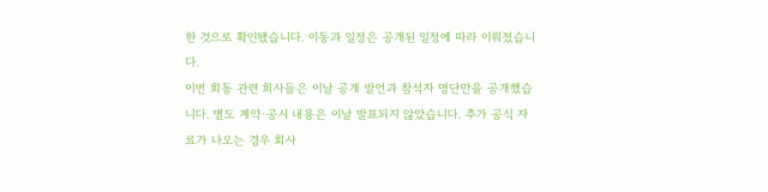한 것으로 확인됐습니다. 이동과 일정은 공개된 일정에 따라 이뤄졌습니다.
이번 회동 관련 회사들은 이날 공개 발언과 참석자 명단만을 공개했습니다. 별도 계약·공시 내용은 이날 발표되지 않았습니다. 추가 공식 자료가 나오는 경우 회사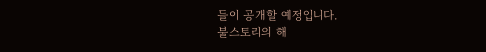들이 공개할 예정입니다.
불스토리의 해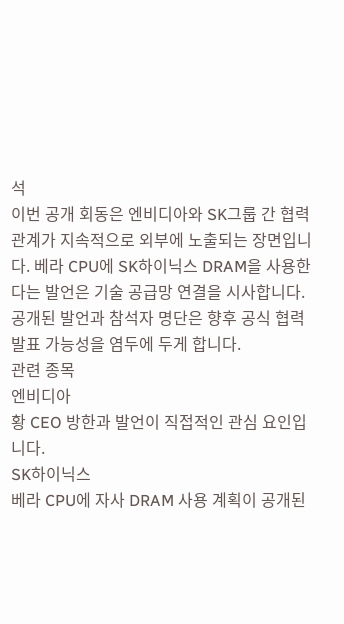석
이번 공개 회동은 엔비디아와 SK그룹 간 협력 관계가 지속적으로 외부에 노출되는 장면입니다. 베라 CPU에 SK하이닉스 DRAM을 사용한다는 발언은 기술 공급망 연결을 시사합니다. 공개된 발언과 참석자 명단은 향후 공식 협력 발표 가능성을 염두에 두게 합니다.
관련 종목
엔비디아
황 CEO 방한과 발언이 직접적인 관심 요인입니다.
SK하이닉스
베라 CPU에 자사 DRAM 사용 계획이 공개된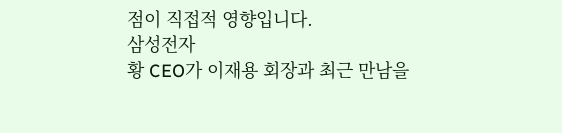점이 직접적 영향입니다.
삼성전자
황 CEO가 이재용 회장과 최근 만남을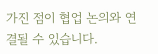가진 점이 협업 논의와 연결될 수 있습니다.